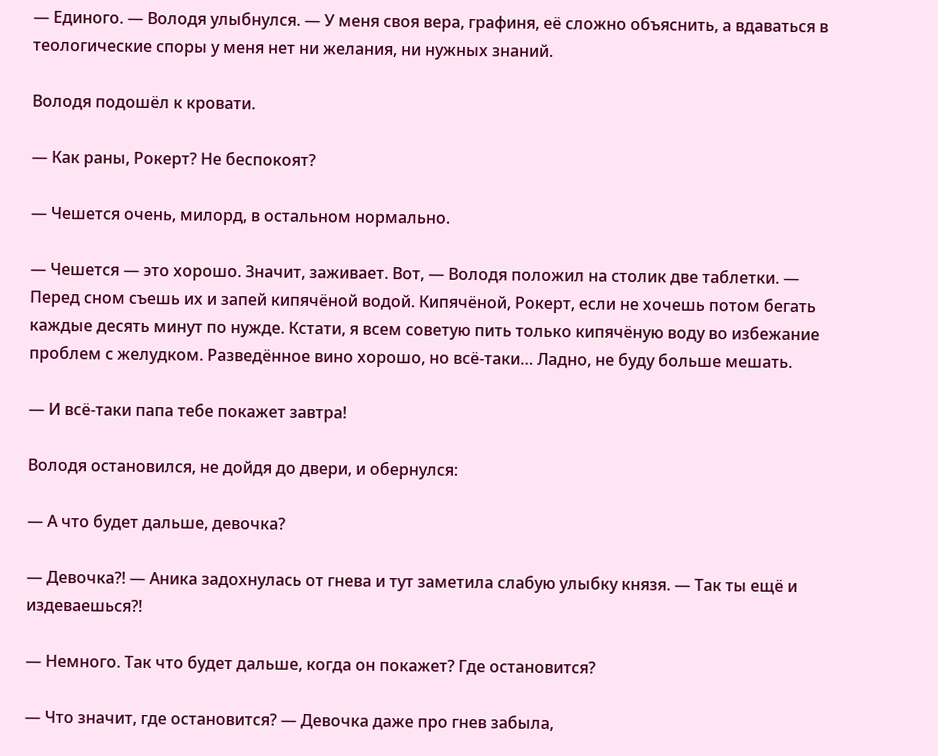— Единого. — Володя улыбнулся. — У меня своя вера, графиня, её сложно объяснить, а вдаваться в теологические споры у меня нет ни желания, ни нужных знаний.

Володя подошёл к кровати.

— Как раны, Рокерт? Не беспокоят?

— Чешется очень, милорд, в остальном нормально.

— Чешется — это хорошо. Значит, заживает. Вот, — Володя положил на столик две таблетки. — Перед сном съешь их и запей кипячёной водой. Кипячёной, Рокерт, если не хочешь потом бегать каждые десять минут по нужде. Кстати, я всем советую пить только кипячёную воду во избежание проблем с желудком. Разведённое вино хорошо, но всё-таки… Ладно, не буду больше мешать.

— И всё-таки папа тебе покажет завтра!

Володя остановился, не дойдя до двери, и обернулся:

— А что будет дальше, девочка?

— Девочка?! — Аника задохнулась от гнева и тут заметила слабую улыбку князя. — Так ты ещё и издеваешься?!

— Немного. Так что будет дальше, когда он покажет? Где остановится?

— Что значит, где остановится? — Девочка даже про гнев забыла,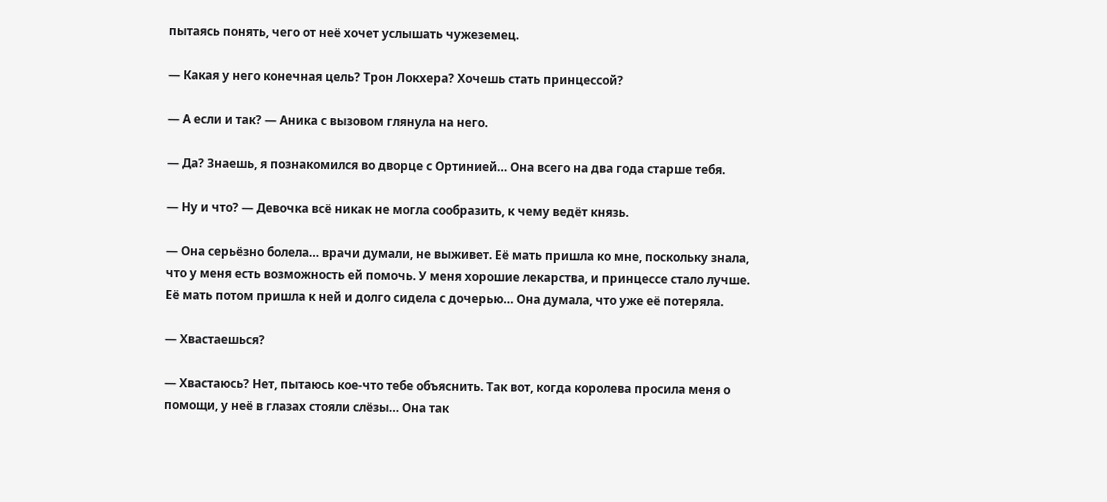пытаясь понять, чего от неё хочет услышать чужеземец.

— Какая у него конечная цель? Трон Локхера? Хочешь стать принцессой?

— А если и так? — Аника с вызовом глянула на него.

— Да? Знаешь, я познакомился во дворце с Ортинией… Она всего на два года старше тебя.

— Ну и что? — Девочка всё никак не могла сообразить, к чему ведёт князь.

— Она серьёзно болела… врачи думали, не выживет. Её мать пришла ко мне, поскольку знала, что у меня есть возможность ей помочь. У меня хорошие лекарства, и принцессе стало лучше. Её мать потом пришла к ней и долго сидела с дочерью… Она думала, что уже её потеряла.

— Хвастаешься?

— Хвастаюсь? Нет, пытаюсь кое-что тебе объяснить. Так вот, когда королева просила меня о помощи, у неё в глазах стояли слёзы… Она так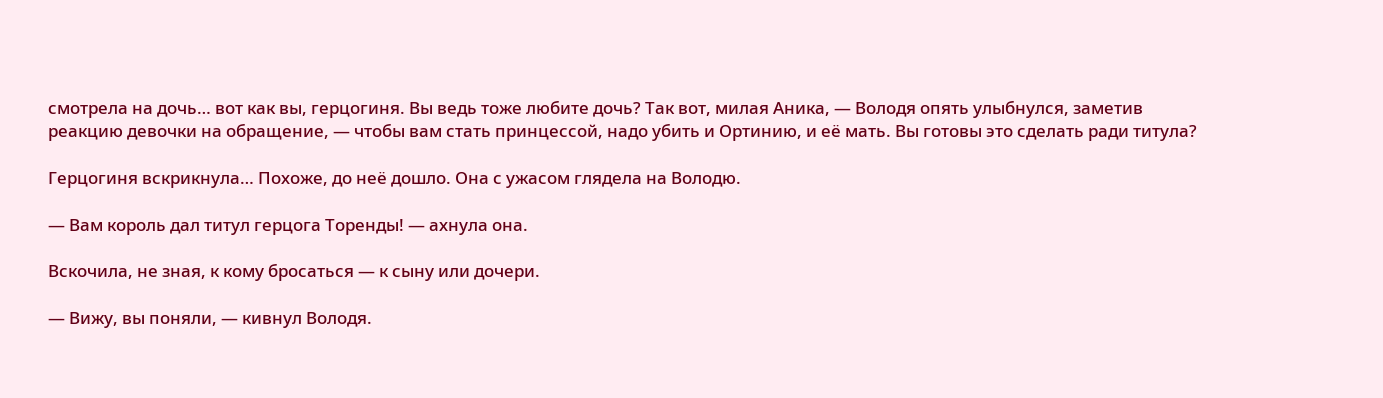смотрела на дочь… вот как вы, герцогиня. Вы ведь тоже любите дочь? Так вот, милая Аника, — Володя опять улыбнулся, заметив реакцию девочки на обращение, — чтобы вам стать принцессой, надо убить и Ортинию, и её мать. Вы готовы это сделать ради титула?

Герцогиня вскрикнула… Похоже, до неё дошло. Она с ужасом глядела на Володю.

— Вам король дал титул герцога Торенды! — ахнула она.

Вскочила, не зная, к кому бросаться — к сыну или дочери.

— Вижу, вы поняли, — кивнул Володя.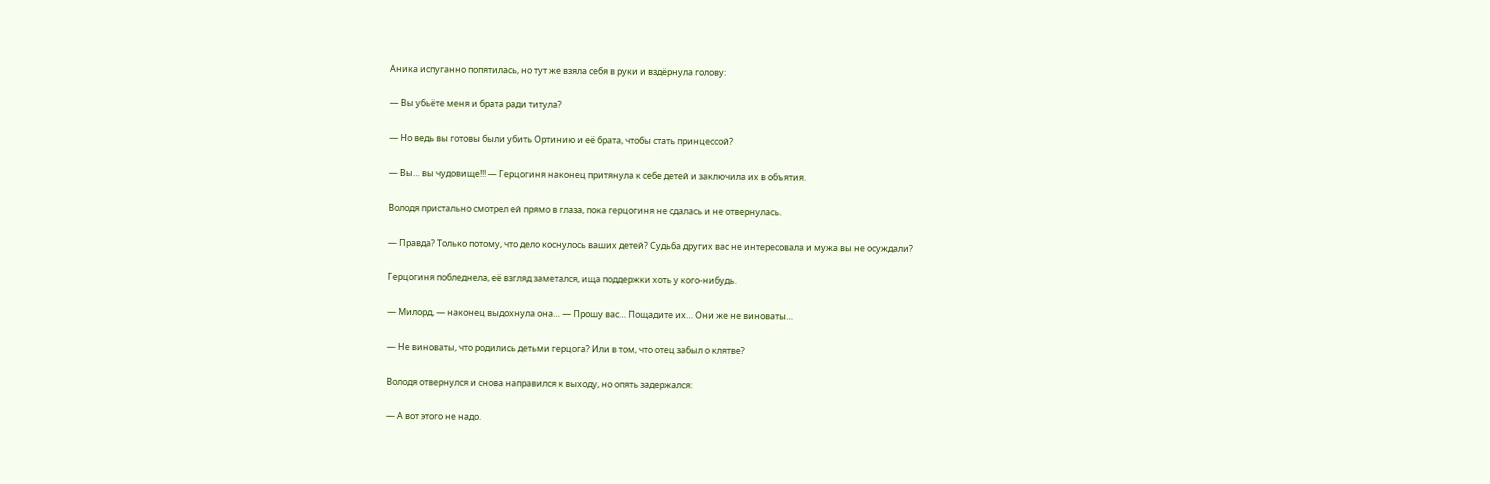Аника испуганно попятилась, но тут же взяла себя в руки и вздёрнула голову:

— Вы убьёте меня и брата ради титула?

— Но ведь вы готовы были убить Ортинию и её брата, чтобы стать принцессой?

— Вы… вы чудовище!!! — Герцогиня наконец притянула к себе детей и заключила их в объятия.

Володя пристально смотрел ей прямо в глаза, пока герцогиня не сдалась и не отвернулась.

— Правда? Только потому, что дело коснулось ваших детей? Судьба других вас не интересовала и мужа вы не осуждали?

Герцогиня побледнела, её взгляд заметался, ища поддержки хоть у кого-нибудь.

— Милорд, — наконец выдохнула она… — Прошу вас… Пощадите их… Они же не виноваты…

— Не виноваты, что родились детьми герцога? Или в том, что отец забыл о клятве?

Володя отвернулся и снова направился к выходу, но опять задержался:

— А вот этого не надо.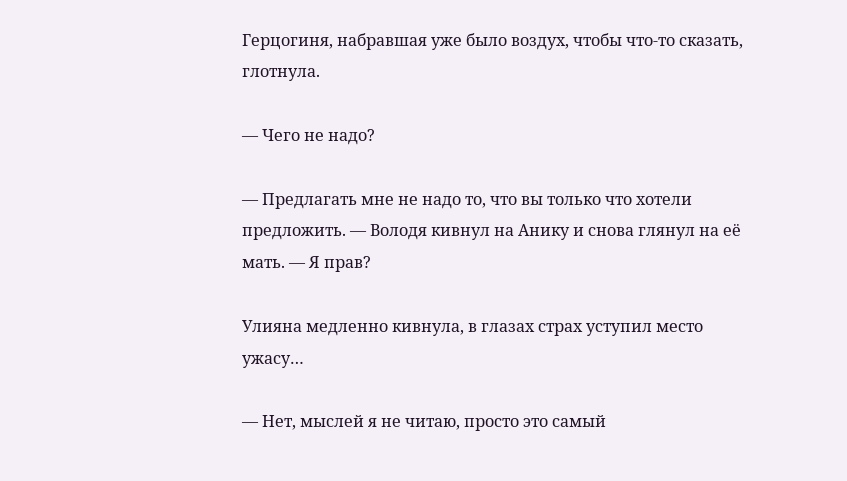Герцогиня, набравшая уже было воздух, чтобы что-то сказать, глотнула.

— Чего не надо?

— Предлагать мне не надо то, что вы только что хотели предложить. — Володя кивнул на Анику и снова глянул на её мать. — Я прав?

Улияна медленно кивнула, в глазах страх уступил место ужасу…

— Нет, мыслей я не читаю, просто это самый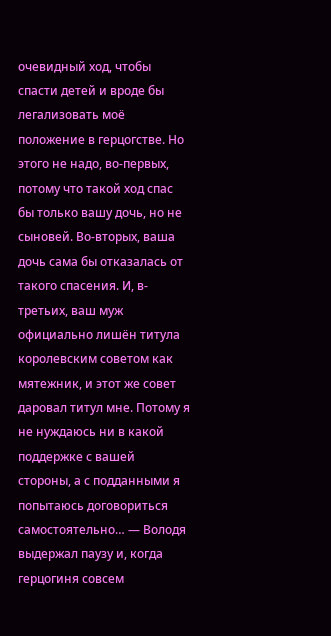очевидный ход, чтобы спасти детей и вроде бы легализовать моё положение в герцогстве. Но этого не надо, во-первых, потому что такой ход спас бы только вашу дочь, но не сыновей. Во-вторых, ваша дочь сама бы отказалась от такого спасения. И, в-третьих, ваш муж официально лишён титула королевским советом как мятежник, и этот же совет даровал титул мне. Потому я не нуждаюсь ни в какой поддержке с вашей стороны, а с подданными я попытаюсь договориться самостоятельно… — Володя выдержал паузу и, когда герцогиня совсем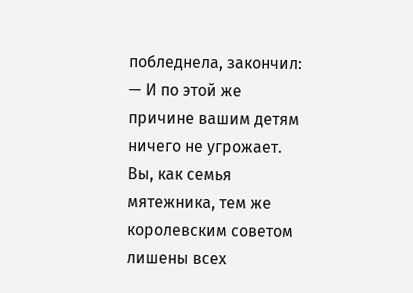побледнела, закончил: — И по этой же причине вашим детям ничего не угрожает. Вы, как семья мятежника, тем же королевским советом лишены всех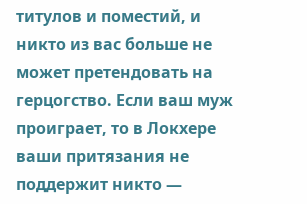титулов и поместий, и никто из вас больше не может претендовать на герцогство. Если ваш муж проиграет, то в Локхере ваши притязания не поддержит никто —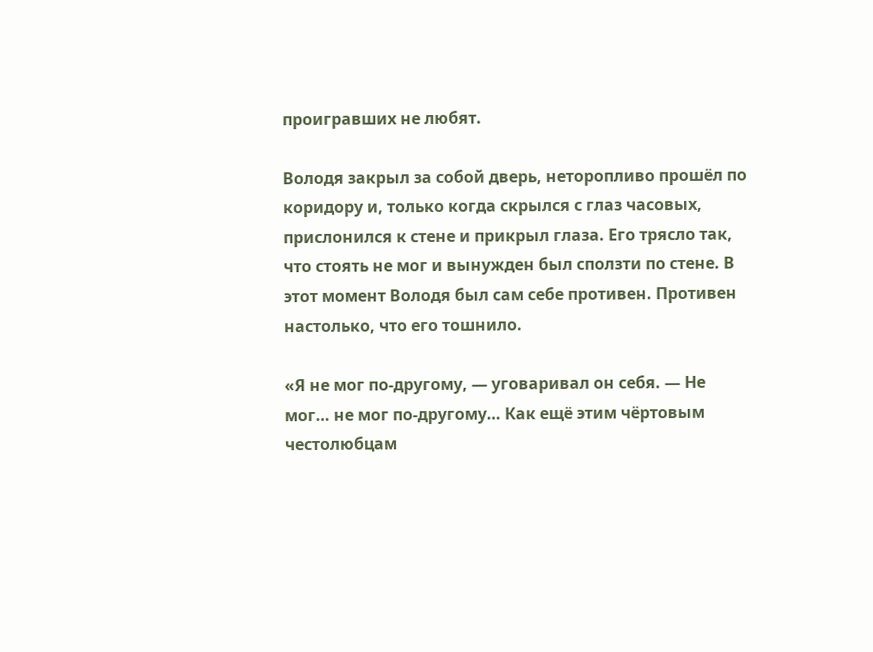проигравших не любят.

Володя закрыл за собой дверь, неторопливо прошёл по коридору и, только когда скрылся с глаз часовых, прислонился к стене и прикрыл глаза. Его трясло так, что стоять не мог и вынужден был сползти по стене. В этот момент Володя был сам себе противен. Противен настолько, что его тошнило.

«Я не мог по-другому, — уговаривал он себя. — Не мог… не мог по-другому… Как ещё этим чёртовым честолюбцам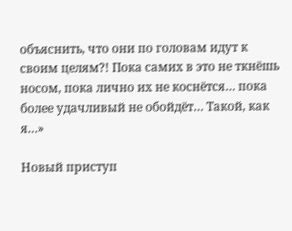объяснить, что они по головам идут к своим целям?! Пока самих в это не ткнёшь носом, пока лично их не коснётся… пока более удачливый не обойдёт… Такой, как я…»

Новый приступ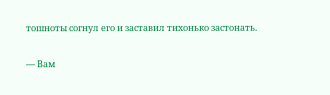тошноты согнул его и заставил тихонько застонать.

— Вам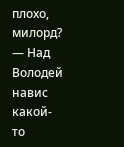плохо, милорд? — Над Володей навис какой-то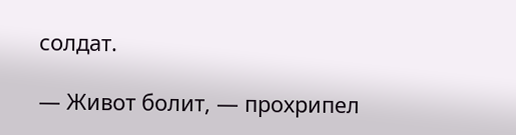солдат.

— Живот болит, — прохрипел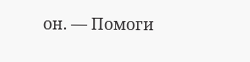он. — Помоги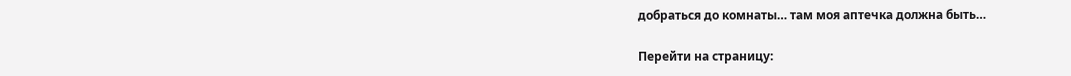добраться до комнаты… там моя аптечка должна быть…

Перейти на страницу: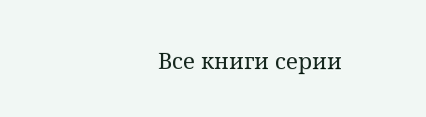Все книги серии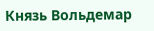Князь Вольдемар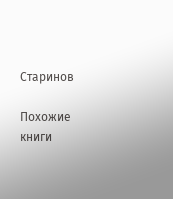Старинов

Похожие книги